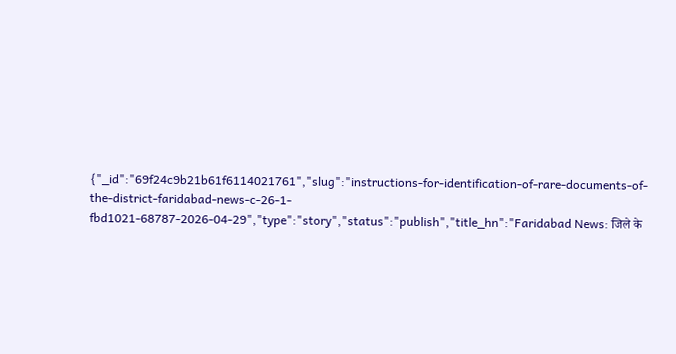{"_id":"69f24c9b21b61f6114021761","slug":"instructions-for-identification-of-rare-documents-of-the-district-faridabad-news-c-26-1-fbd1021-68787-2026-04-29","type":"story","status":"publish","title_hn":"Faridabad News: जिले के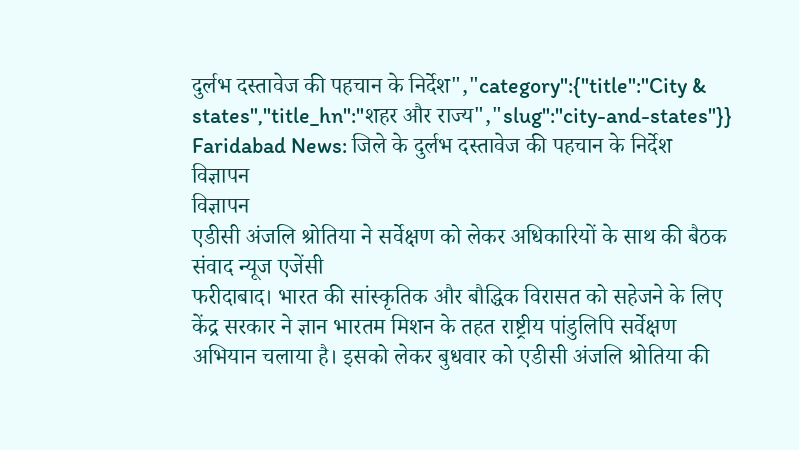दुर्लभ दस्तावेज की पहचान के निर्देश","category":{"title":"City & states","title_hn":"शहर और राज्य","slug":"city-and-states"}}
Faridabad News: जिले के दुर्लभ दस्तावेज की पहचान के निर्देश
विज्ञापन
विज्ञापन
एडीसी अंजलि श्रोतिया ने सर्वेक्षण को लेकर अधिकारियों के साथ की बैठक
संवाद न्यूज एजेंसी
फरीदाबाद। भारत की सांस्कृतिक और बौद्धिक विरासत को सहेजने के लिए केंद्र सरकार ने ज्ञान भारतम मिशन के तहत राष्ट्रीय पांडुलिपि सर्वेक्षण अभियान चलाया है। इसको लेकर बुधवार को एडीसी अंजलि श्रोतिया की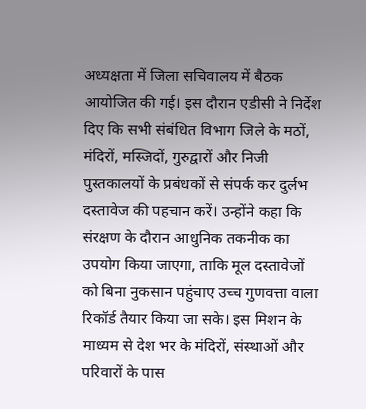अध्यक्षता में जिला सचिवालय में बैठक आयोजित की गई। इस दौरान एडीसी ने निर्देश दिए कि सभी संबंधित विभाग जिले के मठों, मंदिरों, मस्जिदों, गुरुद्वारों और निजी पुस्तकालयों के प्रबंधकों से संपर्क कर दुर्लभ दस्तावेज की पहचान करें। उन्होंने कहा कि संरक्षण के दौरान आधुनिक तकनीक का उपयोग किया जाएगा, ताकि मूल दस्तावेजों को बिना नुकसान पहुंचाए उच्च गुणवत्ता वाला रिकॉर्ड तैयार किया जा सके। इस मिशन के माध्यम से देश भर के मंदिरों, संस्थाओं और परिवारों के पास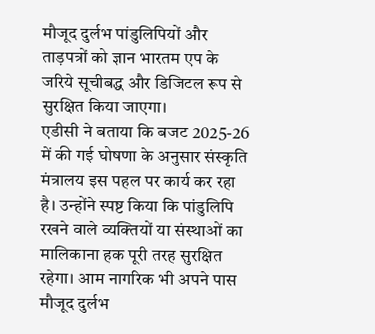मौजूद दुर्लभ पांडुलिपियों और ताड़पत्रों को ज्ञान भारतम एप के जरिये सूचीबद्ध और डिजिटल रूप से सुरक्षित किया जाएगा।
एडीसी ने बताया कि बजट 2025-26 में की गई घोषणा के अनुसार संस्कृति मंत्रालय इस पहल पर कार्य कर रहा है। उन्होंने स्पष्ट किया कि पांडुलिपि रखने वाले व्यक्तियों या संस्थाओं का मालिकाना हक पूरी तरह सुरक्षित रहेगा। आम नागरिक भी अपने पास मौजूद दुर्लभ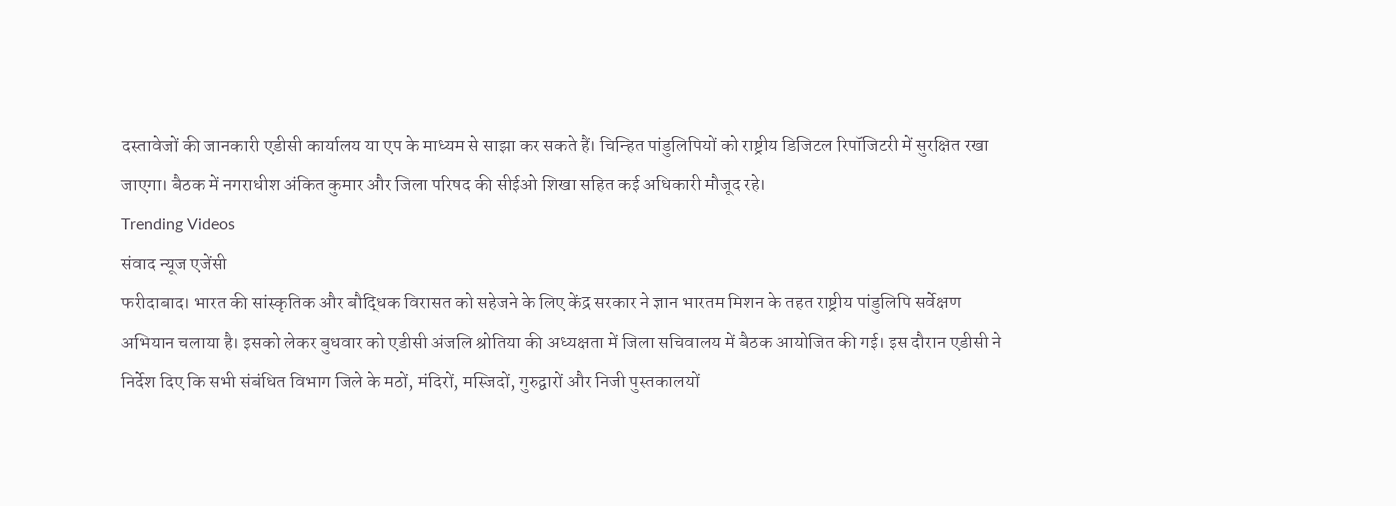दस्तावेजों की जानकारी एडीसी कार्यालय या एप के माध्यम से साझा कर सकते हैं। चिन्हित पांडुलिपियों को राष्ट्रीय डिजिटल रिपॉजिटरी में सुरक्षित रखा जाएगा। बैठक में नगराधीश अंकित कुमार और जिला परिषद की सीईओ शिखा सहित कई अधिकारी मौजूद रहे।
Trending Videos
संवाद न्यूज एजेंसी
फरीदाबाद। भारत की सांस्कृतिक और बौद्धिक विरासत को सहेजने के लिए केंद्र सरकार ने ज्ञान भारतम मिशन के तहत राष्ट्रीय पांडुलिपि सर्वेक्षण अभियान चलाया है। इसको लेकर बुधवार को एडीसी अंजलि श्रोतिया की अध्यक्षता में जिला सचिवालय में बैठक आयोजित की गई। इस दौरान एडीसी ने निर्देश दिए कि सभी संबंधित विभाग जिले के मठों, मंदिरों, मस्जिदों, गुरुद्वारों और निजी पुस्तकालयों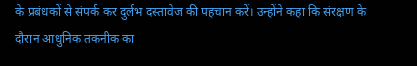के प्रबंधकों से संपर्क कर दुर्लभ दस्तावेज की पहचान करें। उन्होंने कहा कि संरक्षण के दौरान आधुनिक तकनीक का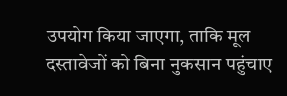उपयोग किया जाएगा, ताकि मूल दस्तावेजों को बिना नुकसान पहुंचाए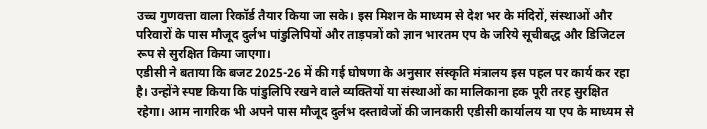उच्च गुणवत्ता वाला रिकॉर्ड तैयार किया जा सके। इस मिशन के माध्यम से देश भर के मंदिरों, संस्थाओं और परिवारों के पास मौजूद दुर्लभ पांडुलिपियों और ताड़पत्रों को ज्ञान भारतम एप के जरिये सूचीबद्ध और डिजिटल रूप से सुरक्षित किया जाएगा।
एडीसी ने बताया कि बजट 2025-26 में की गई घोषणा के अनुसार संस्कृति मंत्रालय इस पहल पर कार्य कर रहा है। उन्होंने स्पष्ट किया कि पांडुलिपि रखने वाले व्यक्तियों या संस्थाओं का मालिकाना हक पूरी तरह सुरक्षित रहेगा। आम नागरिक भी अपने पास मौजूद दुर्लभ दस्तावेजों की जानकारी एडीसी कार्यालय या एप के माध्यम से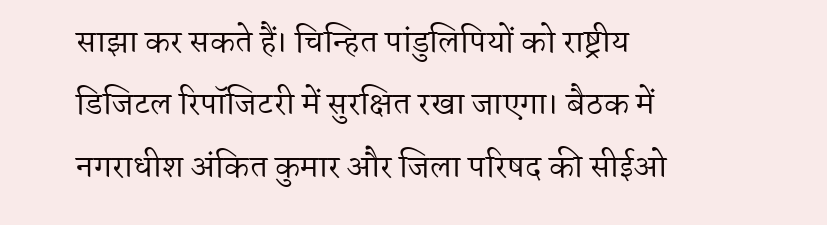साझा कर सकते हैं। चिन्हित पांडुलिपियों को राष्ट्रीय डिजिटल रिपॉजिटरी में सुरक्षित रखा जाएगा। बैठक में नगराधीश अंकित कुमार और जिला परिषद की सीईओ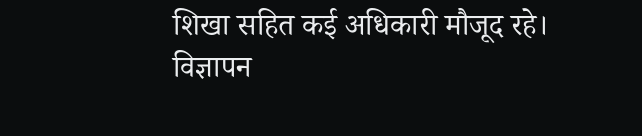शिखा सहित कई अधिकारी मौजूद रहे।
विज्ञापन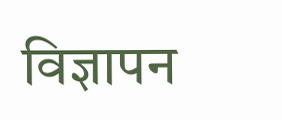विज्ञापन